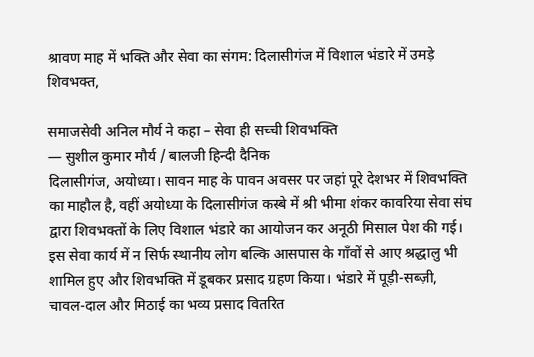श्रावण माह में भक्ति और सेवा का संगम: दिलासीगंज में विशाल भंडारे में उमड़े शिवभक्त,

समाजसेवी अनिल मौर्य ने कहा – सेवा ही सच्ची शिवभक्ति
— सुशील कुमार मौर्य / बालजी हिन्दी दैनिक
दिलासीगंज, अयोध्या। सावन माह के पावन अवसर पर जहां पूरे देशभर में शिवभक्ति का माहौल है, वहीं अयोध्या के दिलासीगंज कस्बे में श्री भीमा शंकर कावरिया सेवा संघ द्वारा शिवभक्तों के लिए विशाल भंडारे का आयोजन कर अनूठी मिसाल पेश की गई। इस सेवा कार्य में न सिर्फ स्थानीय लोग बल्कि आसपास के गाँवों से आए श्रद्धालु भी शामिल हुए और शिवभक्ति में डूबकर प्रसाद ग्रहण किया। भंडारे में पूड़ी-सब्ज़ी, चावल-दाल और मिठाई का भव्य प्रसाद वितरित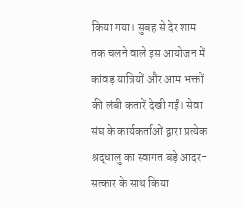किया गया। सुबह से देर शाम तक चलने वाले इस आयोजन में कांवड़ यात्रियों और आम भक्तों की लंबी कतारें देखी गईं। सेवा संघ के कार्यकर्ताओं द्वारा प्रत्येक श्रद्धालु का स्वागत बड़े आदर-सत्कार के साथ किया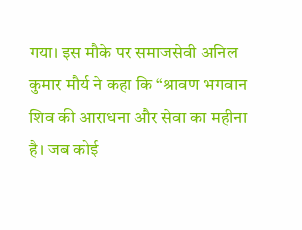गया। इस मौके पर समाजसेवी अनिल कुमार मौर्य ने कहा कि “श्रावण भगवान शिव की आराधना और सेवा का महीना है। जब कोई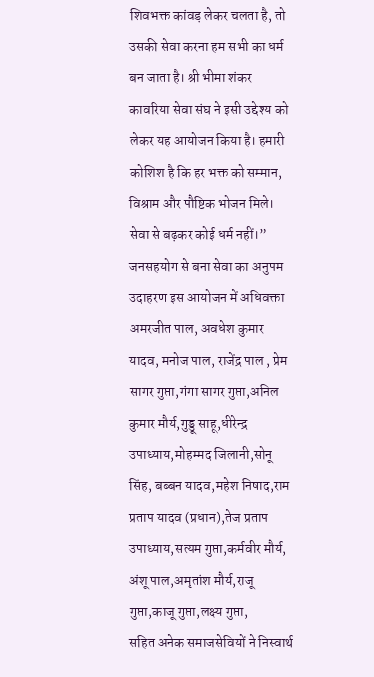शिवभक्त कांवड़ लेकर चलता है, तो उसकी सेवा करना हम सभी का धर्म बन जाता है। श्री भीमा शंकर कावरिया सेवा संघ ने इसी उद्देश्य को लेकर यह आयोजन किया है। हमारी कोशिश है कि हर भक्त को सम्मान, विश्राम और पौष्टिक भोजन मिले। सेवा से बढ़कर कोई धर्म नहीं।”
जनसहयोग से बना सेवा का अनुपम उदाहरण इस आयोजन में अधिवक्ता अमरजीत पाल, अवधेश कुमार यादव, मनोज पाल, राजेंद्र पाल , प्रेम सागर गुप्ता,गंगा सागर गुप्ता,अनिल कुमार मौर्य,गुड्डू साहू,धीरेन्द्र उपाध्याय,मोहम्मद जिलानी,सोनू सिंह, बब्बन यादव,महेश निषाद,राम प्रताप यादव (प्रधान),तेज प्रताप उपाध्याय,सत्यम गुप्ता,कर्मवीर मौर्य, अंशू पाल,अमृतांश मौर्य,राजू गुप्ता,काजू गुप्ता,लक्ष्य गुप्ता,
सहित अनेक समाजसेवियों ने निस्वार्थ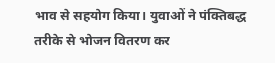भाव से सहयोग किया। युवाओं ने पंक्तिबद्ध तरीके से भोजन वितरण कर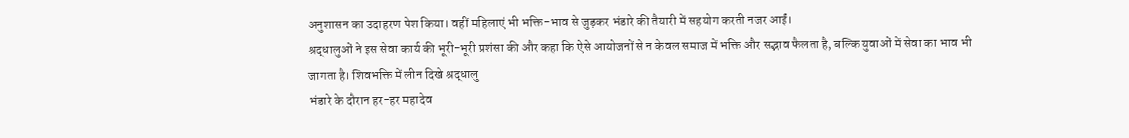अनुशासन का उदाहरण पेश किया। वहीं महिलाएं भी भक्ति-भाव से जुड़कर भंडारे की तैयारी में सहयोग करती नजर आईं।
श्रद्धालुओं ने इस सेवा कार्य की भूरी-भूरी प्रशंसा की और कहा कि ऐसे आयोजनों से न केवल समाज में भक्ति और सद्भाव फैलता है, बल्कि युवाओं में सेवा का भाव भी जागता है। शिवभक्ति में लीन दिखे श्रद्धालु
भंडारे के दौरान हर-हर महादेव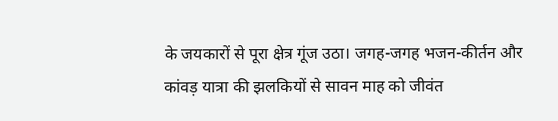के जयकारों से पूरा क्षेत्र गूंज उठा। जगह-जगह भजन-कीर्तन और कांवड़ यात्रा की झलकियों से सावन माह को जीवंत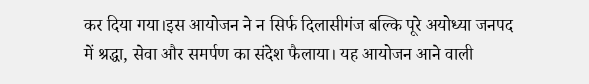कर दिया गया।इस आयोजन ने न सिर्फ दिलासीगंज बल्कि पूरे अयोध्या जनपद में श्रद्धा, सेवा और समर्पण का संदेश फैलाया। यह आयोजन आने वाली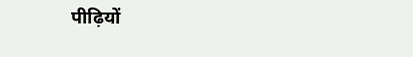पीढ़ियों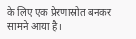के लिए एक प्रेरणास्रोत बनकर सामने आया है।